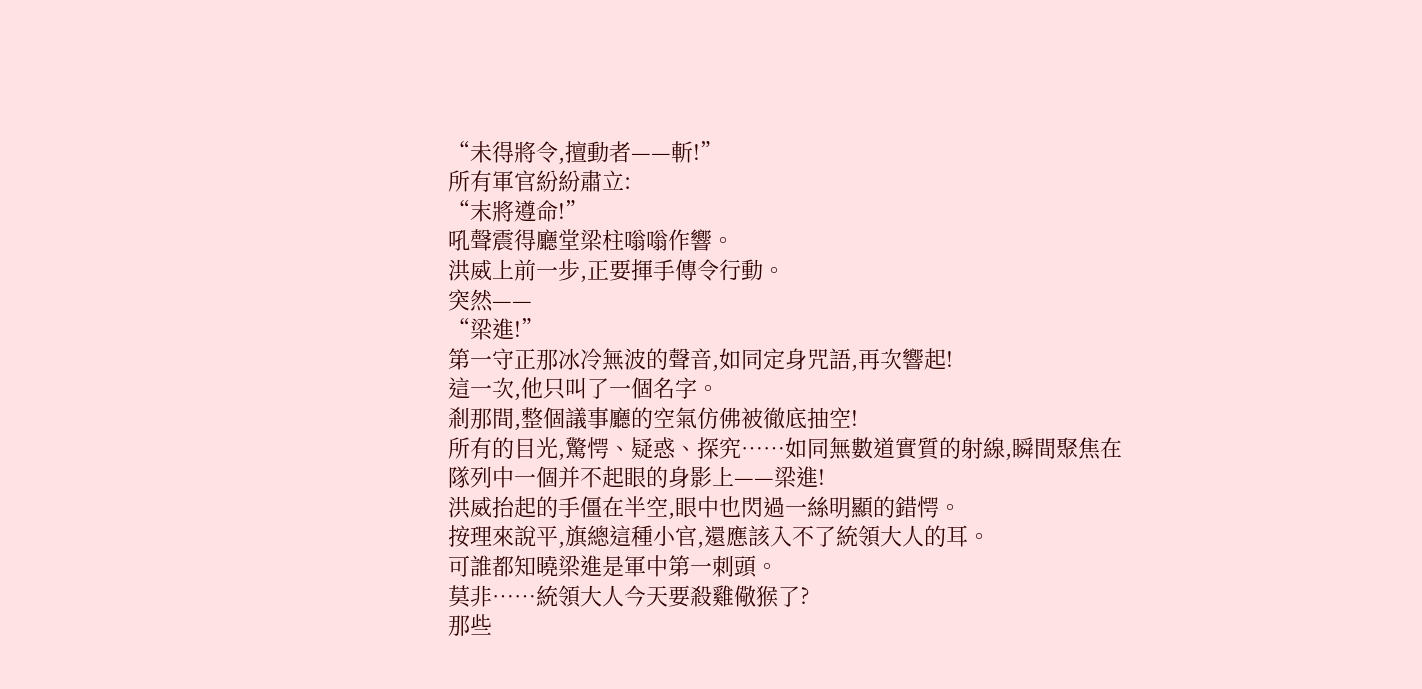“未得將令,擅動者——斬!”
所有軍官紛紛肅立:
“末將遵命!”
吼聲震得廳堂梁柱嗡嗡作響。
洪威上前一步,正要揮手傳令行動。
突然——
“梁進!”
第一守正那冰冷無波的聲音,如同定身咒語,再次響起!
這一次,他只叫了一個名字。
剎那間,整個議事廳的空氣仿佛被徹底抽空!
所有的目光,驚愕、疑惑、探究……如同無數道實質的射線,瞬間聚焦在隊列中一個并不起眼的身影上——梁進!
洪威抬起的手僵在半空,眼中也閃過一絲明顯的錯愕。
按理來說平,旗總這種小官,還應該入不了統領大人的耳。
可誰都知曉梁進是軍中第一刺頭。
莫非……統領大人今天要殺雞儆猴了?
那些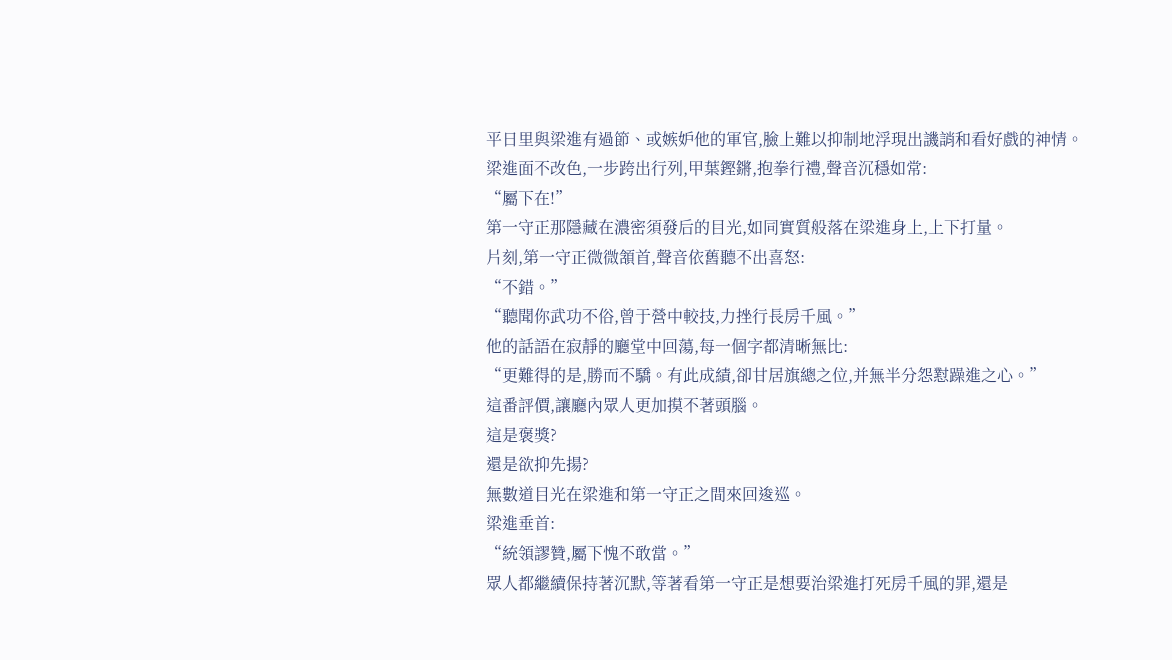平日里與梁進有過節、或嫉妒他的軍官,臉上難以抑制地浮現出譏誚和看好戲的神情。
梁進面不改色,一步跨出行列,甲葉鏗鏘,抱拳行禮,聲音沉穩如常:
“屬下在!”
第一守正那隱藏在濃密須發后的目光,如同實質般落在梁進身上,上下打量。
片刻,第一守正微微頷首,聲音依舊聽不出喜怒:
“不錯。”
“聽聞你武功不俗,曾于營中較技,力挫行長房千風。”
他的話語在寂靜的廳堂中回蕩,每一個字都清晰無比:
“更難得的是,勝而不驕。有此成績,卻甘居旗總之位,并無半分怨懟躁進之心。”
這番評價,讓廳內眾人更加摸不著頭腦。
這是褒獎?
還是欲抑先揚?
無數道目光在梁進和第一守正之間來回逡巡。
梁進垂首:
“統領謬贊,屬下愧不敢當。”
眾人都繼續保持著沉默,等著看第一守正是想要治梁進打死房千風的罪,還是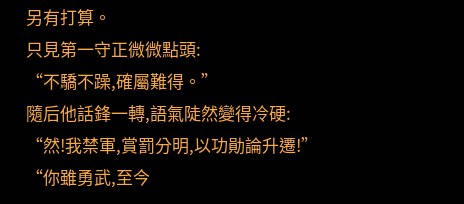另有打算。
只見第一守正微微點頭:
“不驕不躁,確屬難得。”
隨后他話鋒一轉,語氣陡然變得冷硬:
“然!我禁軍,賞罰分明,以功勛論升遷!”
“你雖勇武,至今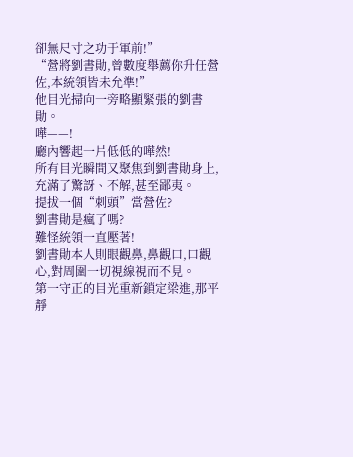卻無尺寸之功于軍前!”
“營將劉書勛,曾數度舉薦你升任營佐,本統領皆未允準!”
他目光掃向一旁略顯緊張的劉書勛。
嘩——!
廳內響起一片低低的嘩然!
所有目光瞬間又聚焦到劉書勛身上,充滿了驚訝、不解,甚至鄙夷。
提拔一個“刺頭”當營佐?
劉書勛是瘋了嗎?
難怪統領一直壓著!
劉書勛本人則眼觀鼻,鼻觀口,口觀心,對周圍一切視線視而不見。
第一守正的目光重新鎖定梁進,那平靜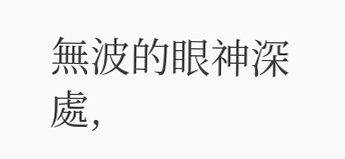無波的眼神深處,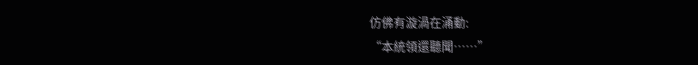仿佛有漩渦在涌動:
“本統領還聽聞……”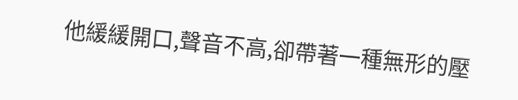他緩緩開口,聲音不高,卻帶著一種無形的壓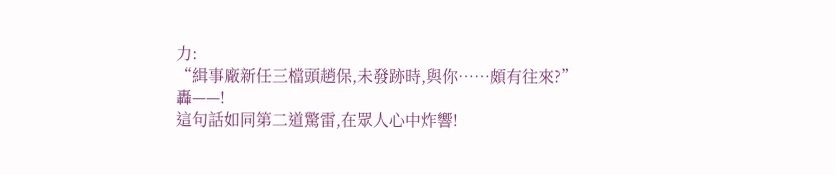力:
“緝事廠新任三檔頭趙保,未發跡時,與你……頗有往來?”
轟——!
這句話如同第二道驚雷,在眾人心中炸響!